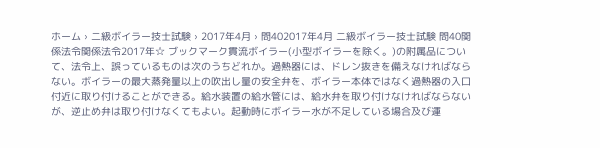ホーム › 二級ボイラー技士試験 › 2017年4月 › 問402017年4月 二級ボイラー技士試験 問40関係法令関係法令2017年☆ ブックマーク貫流ボイラー(小型ボイラーを除く。)の附属品について、法令上、誤っているものは次のうちどれか。過熱器には、ドレン抜きを備えなければならない。ボイラーの最大蒸発量以上の吹出し量の安全弁を、ボイラー本体ではなく過熱器の入口付近に取り付けることができる。給水装置の給水管には、給水弁を取り付けなければならないが、逆止め弁は取り付けなくてもよい。起動時にボイラー水が不足している場合及び運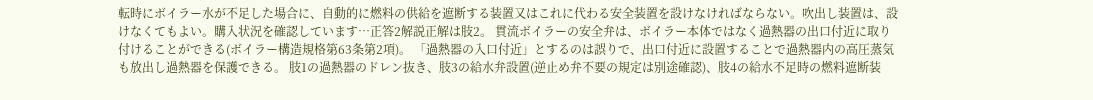転時にボイラー水が不足した場合に、自動的に燃料の供給を遮断する装置又はこれに代わる安全装置を設けなければならない。吹出し装置は、設けなくてもよい。購入状況を確認しています…正答2解説正解は肢2。 貫流ボイラーの安全弁は、ボイラー本体ではなく過熱器の出口付近に取り付けることができる(ボイラー構造規格第63条第2項)。 「過熱器の入口付近」とするのは誤りで、出口付近に設置することで過熱器内の高圧蒸気も放出し過熱器を保護できる。 肢1の過熱器のドレン抜き、肢3の給水弁設置(逆止め弁不要の規定は別途確認)、肢4の給水不足時の燃料遮断装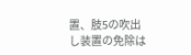置、肢5の吹出し装置の免除は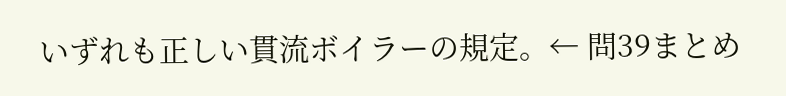いずれも正しい貫流ボイラーの規定。← 問39まとめ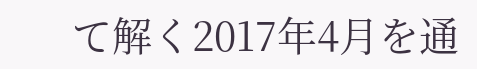て解く2017年4月を通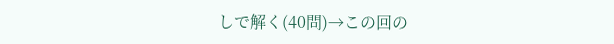しで解く(40問)→この回の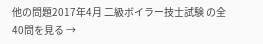他の問題2017年4月 二級ボイラー技士試験 の全40問を見る →